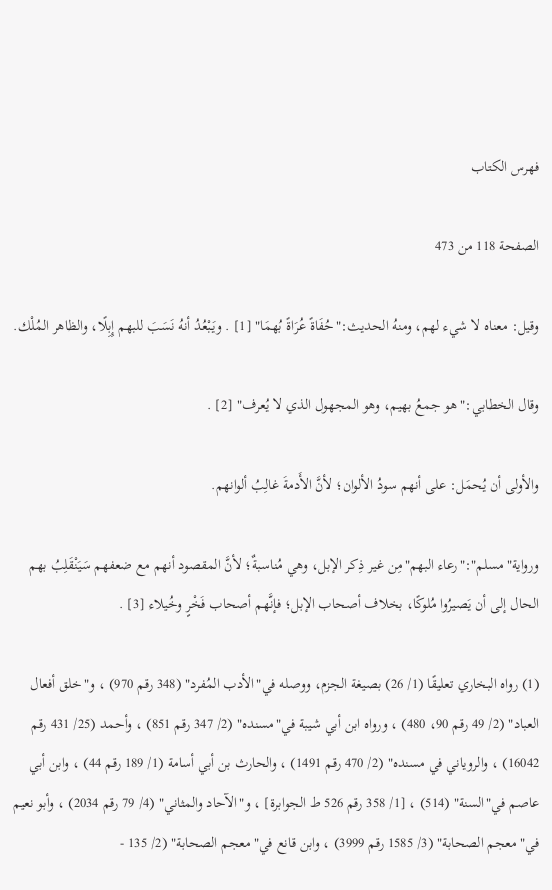فهرس الكتاب

الصفحة 118 من 473

وقيل: معناه لا شيء لهم، ومنهُ الحديث:"حُفَاةً عُرَاةً بُهمَا" [1] . ويَبْعُدُ أنهُ نَسَبَ للبهم إِبِلًا، والظاهر المُلْك.

وقال الخطابي:"هو جمعُ بهيم، وهو المجهول الذي لا يُعرف" [2] .

والأولى أن يُحمَل: على أنهم سودُ الألوان؛ لأنَّ الأَدمةَ غالِبُ ألوانهم.

ورواية"مسلم":"رعاء البهم"مِن غير ذِكر الإبل، وهي مُناسبةٌ؛ لأنَّ المقصود أنهم مع ضعفهم سَيَنْقَلِبُ بهم الحال إلى أن يَصيرُوا مُلوكًا، بخلاف أصحاب الإبل؛ فإنَّهم أصحاب فَخْرٍ وخُيلاء [3] .

(1) رواه البخاري تعليقًا (1/ 26) بصيغة الجزم، ووصله في"الأدب المُفرد" (348 رقم 970) ، و"خلق أفعال العباد" (2/ 49 رقم 90، 480) ، ورواه ابن أبي شيبة في"مسنده" (2/ 347 رقم 851) ، وأحمد (25/ 431 رقم 16042) ، والروياني في مسنده" (2/ 470 رقم 1491) ، والحارث بن أبي أسامة (1/ 189 رقم 44) ، وابن أبي عاصم في"السنة" (514) ، [1/ 358 رقم 526 ط الجوابرة] ، و"الآحاد والمثاني" (4/ 79 رقم 2034) ، وأبو نعيم في"معجم الصحابة" (3/ 1585 رقم 3999) ، وابن قانع في"معجم الصحابة" (2/ 135 -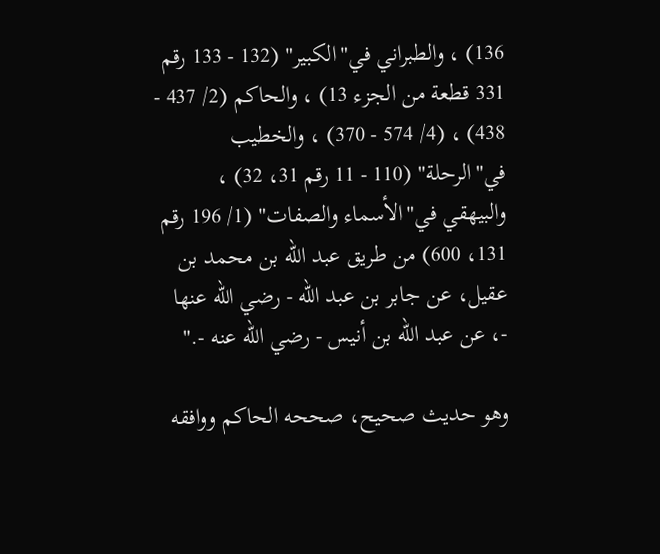136) ، والطبراني في"الكبير" (132 - 133 رقم 331 قطعة من الجزء 13) ، والحاكم (2/ 437 - 438) ، (4/ 574 - 370) ، والخطيب في"الرحلة" (110 - 11 رقم 31، 32) ، والبيهقي في"الأسماء والصفات" (1/ 196 رقم 131، 600) من طريق عبد الله بن محمد بن عقيل، عن جابر بن عبد الله - رضي الله عنها -، عن عبد الله بن أنيس - رضي الله عنه -."

وهو حديث صحيح، صححه الحاكم ووافقه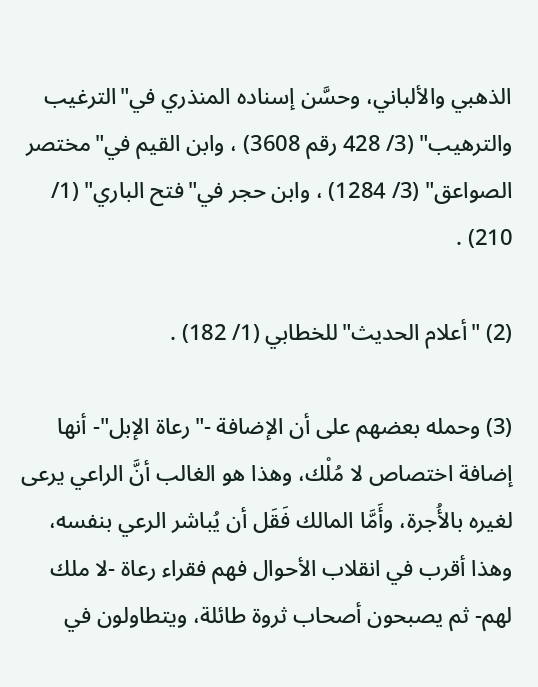الذهبي والألباني، وحسَّن إسناده المنذري في"الترغيب والترهيب" (3/ 428 رقم 3608) ، وابن القيم في"مختصر الصواعق" (3/ 1284) ، وابن حجر في"فتح الباري" (1/ 210) .

(2) "أعلام الحديث"للخطابي (1/ 182) .

(3) وحمله بعضهم على أن الإضافة -"رعاة الإبل"- أنها إضافة اختصاص لا مُلْك، وهذا هو الغالب أنَّ الراعي يرعى لغيره بالأُجرة، وأَمَّا المالك فَقَل أن يُباشر الرعي بنفسه، وهذا أقرب في انقلاب الأحوال فهم فقراء رعاة -لا ملك لهم- ثم يصبحون أصحاب ثروة طائلة، ويتطاولون في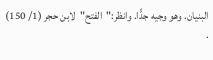البنيان. وهو وجيه جدًّا. وانظر:"الفتح"لابن حجر (1/ 150) .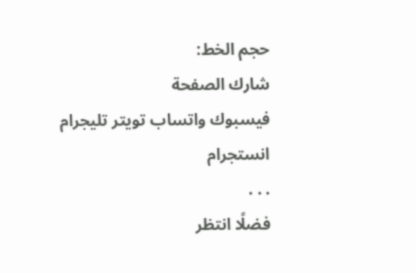حجم الخط:
شارك الصفحة
فيسبوك واتساب تويتر تليجرام انستجرام
. . .
فضلًا انتظر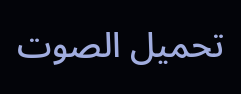تحميل الصوت